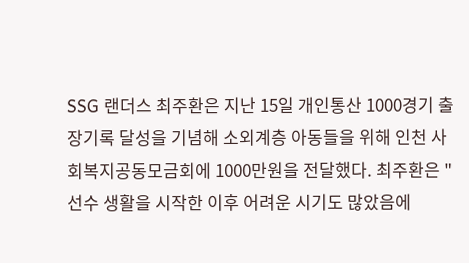SSG 랜더스 최주환은 지난 15일 개인통산 1000경기 출장기록 달성을 기념해 소외계층 아동들을 위해 인천 사회복지공동모금회에 1000만원을 전달했다. 최주환은 "선수 생활을 시작한 이후 어려운 시기도 많았음에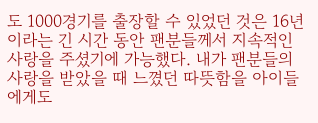도 1000경기를 출장할 수 있었던 것은 16년이라는 긴 시간 동안 팬분들께서 지속적인 사랑을 주셨기에 가능했다. 내가 팬분들의 사랑을 받았을 때 느꼈던 따뜻함을 아이들에게도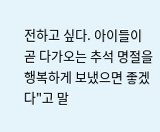전하고 싶다. 아이들이 곧 다가오는 추석 명절을 행복하게 보냈으면 좋겠다"고 말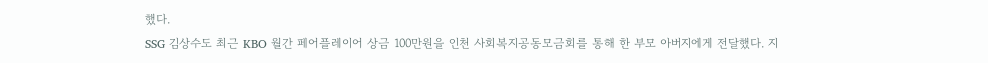했다.
SSG 김상수도 최근 KBO 월간 페어플레이어 상금 100만원을 인천 사회복지공동모금회를 통해 한 부모 아버지에게 전달했다. 지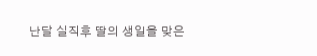난달 실직후 딸의 생일을 맞은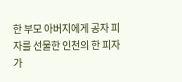한 부모 아버지에게 공자 피자를 선물한 인천의 한 피자가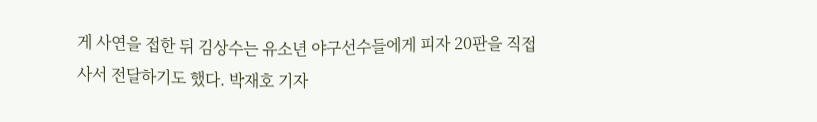게 사연을 접한 뒤 김상수는 유소년 야구선수들에게 피자 20판을 직접 사서 전달하기도 했다. 박재호 기자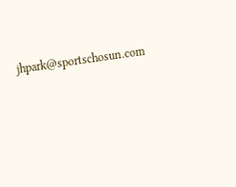jhpark@sportschosun.com